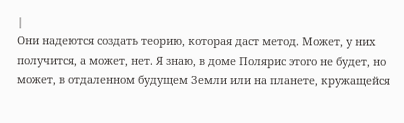|
Они надеются создать теорию, которая даст метод. Может, у них получится, а может, нет. Я знаю, в доме Полярис этого не будет, но может, в отдаленном будущем Земли или на планете, кружащейся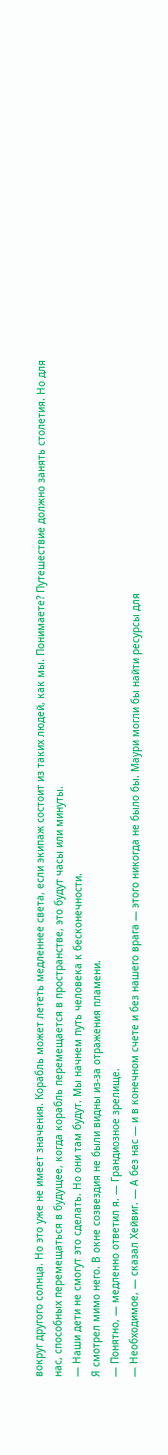вокруг другого солнца. Но это уже не имеет значения. Корабль может лететь медленнее света, если экипаж состоит из таких людей, как мы. Понимаете? Путешествие должно занять столетия. Но для нас, способных перемещаться в будущее, когда корабль перемещается в пространстве, это будут часы или минуты.
— Наши дети не смогут это сделать. Но они там будут. Мы начнем путь человека к бесконечности.
Я смотрел мимо него. В окне созвездия не были видны из-за отражения пламени.
— Понятно, — медленно ответил я. — Грандиозное зрелище.
— Необходимое, — сказал Хейвиг. — А без нас — и в конечном счете и без нашего врага — этого никогда не было бы. Маури могли бы найти ресурсы для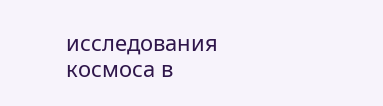исследования космоса в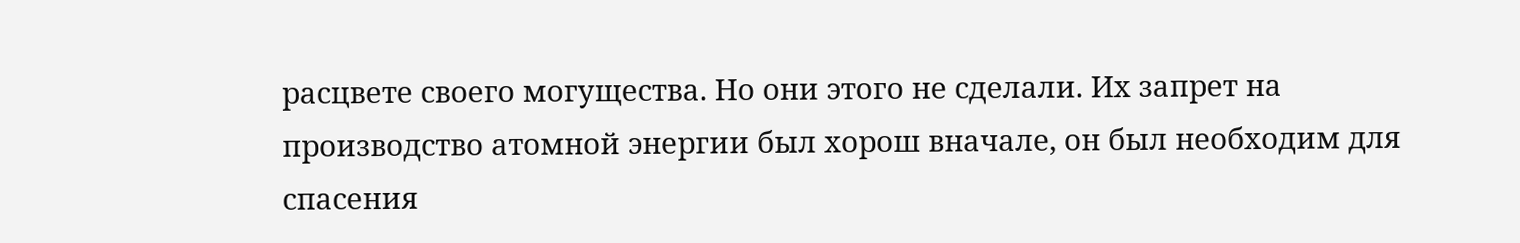расцвете своего могущества. Но они этого не сделали. Их запрет на производство атомной энергии был хорош вначале, он был необходим для спасения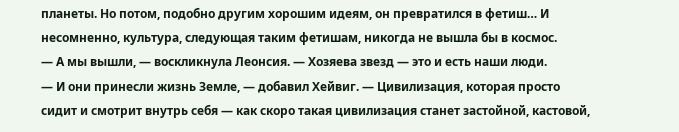планеты. Но потом, подобно другим хорошим идеям, он превратился в фетиш… И несомненно, культура, следующая таким фетишам, никогда не вышла бы в космос.
— А мы вышли, — воскликнула Леонсия. — Хозяева звезд — это и есть наши люди.
— И они принесли жизнь Земле, — добавил Хейвиг. — Цивилизация, которая просто сидит и смотрит внутрь себя — как скоро такая цивилизация станет застойной, кастовой,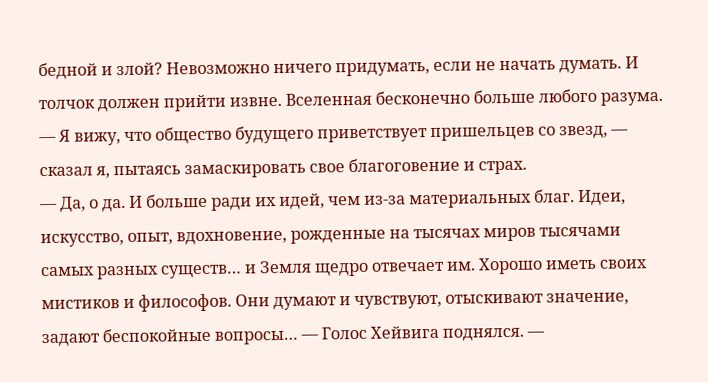бедной и злой? Невозможно ничего придумать, если не начать думать. И толчок должен прийти извне. Вселенная бесконечно больше любого разума.
— Я вижу, что общество будущего приветствует пришельцев со звезд, — сказал я, пытаясь замаскировать свое благоговение и страх.
— Да, о да. И больше ради их идей, чем из-за материальных благ. Идеи, искусство, опыт, вдохновение, рожденные на тысячах миров тысячами самых разных существ… и Земля щедро отвечает им. Хорошо иметь своих мистиков и философов. Они думают и чувствуют, отыскивают значение, задают беспокойные вопросы… — Голос Хейвига поднялся. —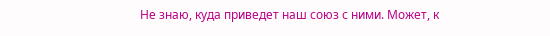Не знаю, куда приведет наш союз с ними. Может, к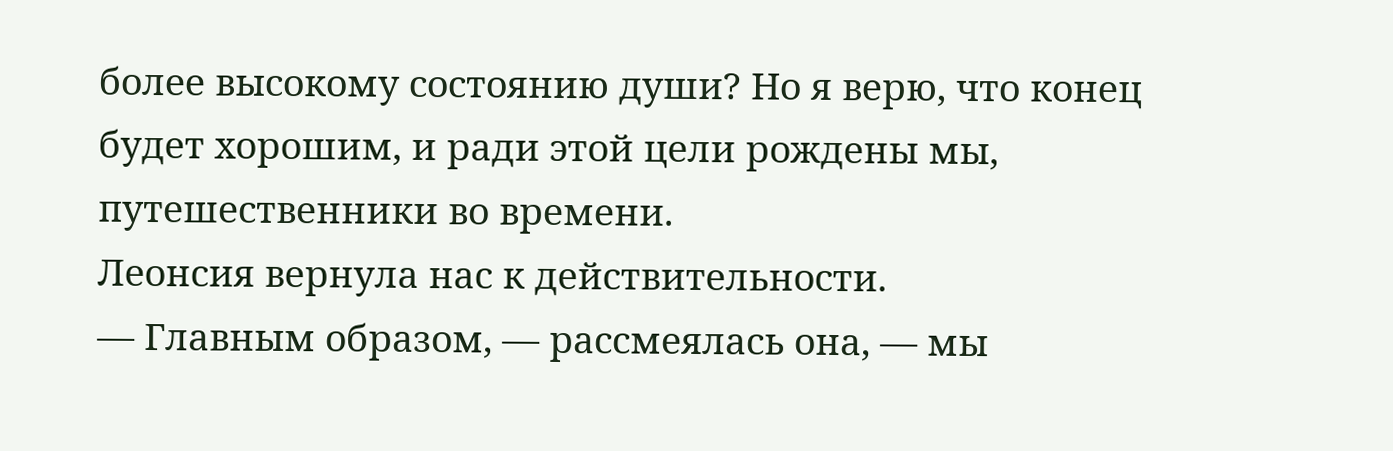более высокому состоянию души? Но я верю, что конец будет хорошим, и ради этой цели рождены мы, путешественники во времени.
Леонсия вернула нас к действительности.
— Главным образом, — рассмеялась она, — мы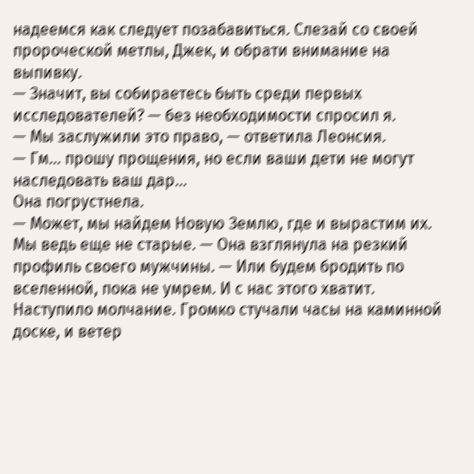надеемся как следует позабавиться. Слезай со своей пророческой метлы, Джек, и обрати внимание на выпивку.
— Значит, вы собираетесь быть среди первых исследователей? — без необходимости спросил я.
— Мы заслужили это право, — ответила Леонсия.
— Гм… прошу прощения, но если ваши дети не могут наследовать ваш дар…
Она погрустнела.
— Может, мы найдем Новую Землю, где и вырастим их. Мы ведь еще не старые. — Она взглянула на резкий профиль своего мужчины. — Или будем бродить по вселенной, пока не умрем. И с нас этого хватит.
Наступило молчание. Громко стучали часы на каминной доске, и ветер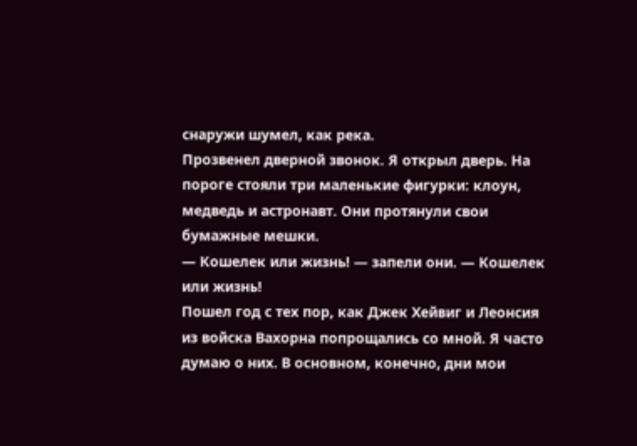снаружи шумел, как река.
Прозвенел дверной звонок. Я открыл дверь. На пороге стояли три маленькие фигурки: клоун, медведь и астронавт. Они протянули свои бумажные мешки.
— Кошелек или жизнь! — запели они. — Кошелек или жизнь!
Пошел год с тех пор, как Джек Хейвиг и Леонсия из войска Вахорна попрощались со мной. Я часто думаю о них. В основном, конечно, дни мои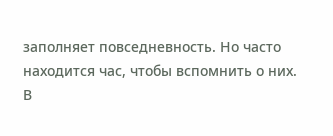заполняет повседневность. Но часто находится час, чтобы вспомнить о них.
В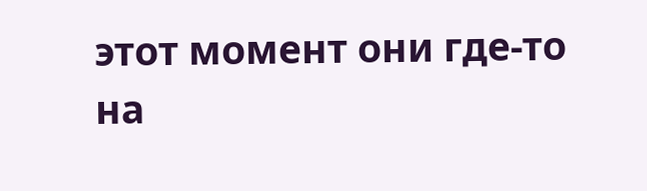этот момент они где-то на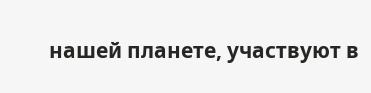нашей планете, участвуют в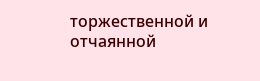торжественной и отчаянной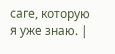саге, которую я уже знаю. |